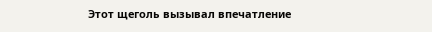Этот щеголь вызывал впечатление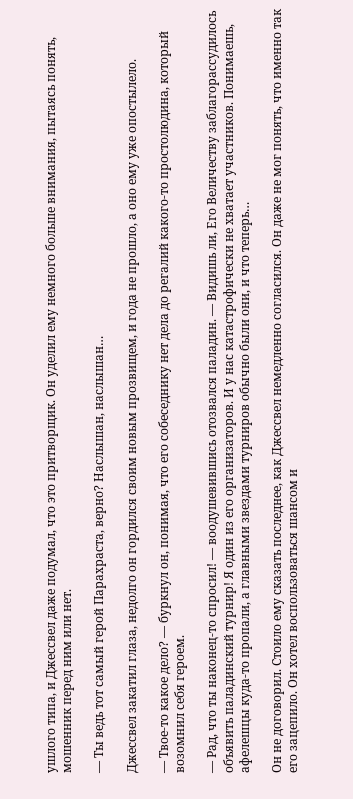ушлого типа, и Джессвел даже подумал, что это притворщик. Он уделил ему немного больше внимания, пытаясь понять, мошенник перед ним или нет.

— Ты ведь тот самый герой Парахраста, верно? Наслышан, наслышан…

Джессвел закатил глаза, недолго он гордился своим новым прозвищем, и года не прошло, а оно ему уже опостылело.

— Твое-то какое дело? — буркнул он, понимая, что его собеседнику нет дела до регалий какого-то простолюдина, который возомнил себя героем.

— Рад, что ты наконец-то спросил! — воодушевившись отозвался паладин. — Видишь ли, Его Величеству заблагорассудилось объявить паладинский турнир! Я один из его организаторов. И у нас катастрофически не хватает участников. Понимаешь, афелешцы куда-то пропали, а главными звездами турниров обычно были они, и что теперь…

Он не договорил. Стоило ему сказать последнее, как Джессвел немедленно согласился. Он даже не мог понять, что именно так его зацепило. Он хотел воспользоваться шансом и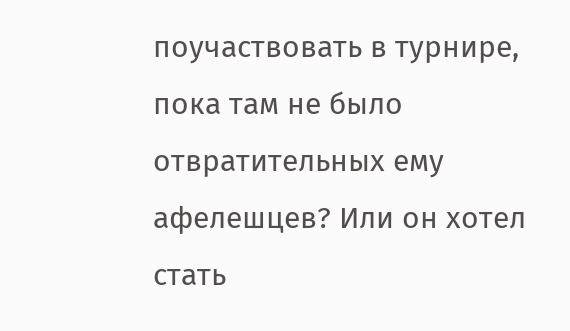поучаствовать в турнире, пока там не было отвратительных ему афелешцев? Или он хотел стать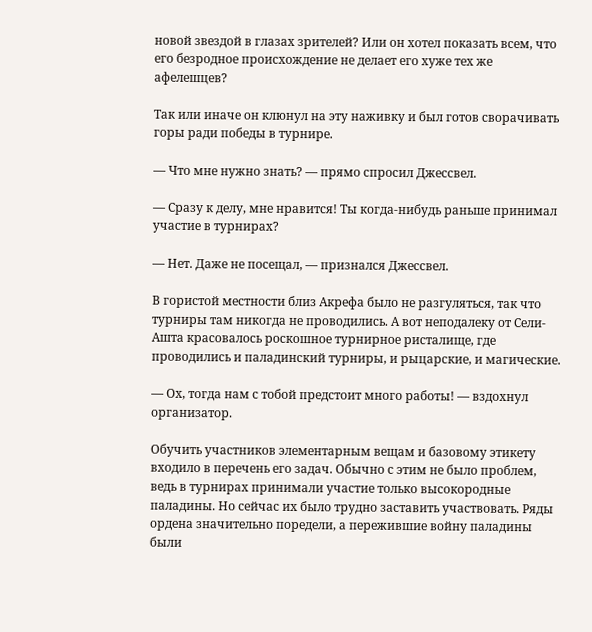новой звездой в глазах зрителей? Или он хотел показать всем, что его безродное происхождение не делает его хуже тех же афелешцев?

Так или иначе он клюнул на эту наживку и был готов сворачивать горы ради победы в турнире.

— Что мне нужно знать? — прямо спросил Джессвел.

— Сразу к делу, мне нравится! Ты когда-нибудь раньше принимал участие в турнирах?

— Нет. Даже не посещал, — признался Джессвел.

В гористой местности близ Акрефа было не разгуляться, так что турниры там никогда не проводились. А вот неподалеку от Сели-Ашта красовалось роскошное турнирное ристалище, где проводились и паладинский турниры, и рыцарские, и магические.

— Ох, тогда нам с тобой предстоит много работы! — вздохнул организатор.

Обучить участников элементарным вещам и базовому этикету входило в перечень его задач. Обычно с этим не было проблем, ведь в турнирах принимали участие только высокородные паладины. Но сейчас их было трудно заставить участвовать. Ряды ордена значительно поредели, а пережившие войну паладины были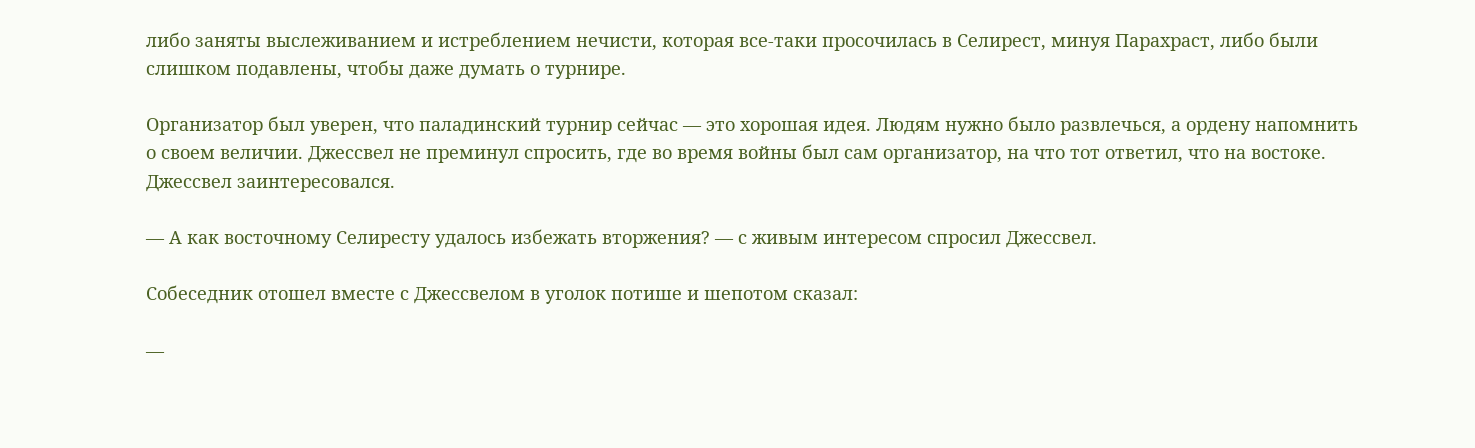либо заняты выслеживанием и истреблением нечисти, которая все-таки просочилась в Селирест, минуя Парахраст, либо были слишком подавлены, чтобы даже думать о турнире.

Организатор был уверен, что паладинский турнир сейчас — это хорошая идея. Людям нужно было развлечься, а ордену напомнить о своем величии. Джессвел не преминул спросить, где во время войны был сам организатор, на что тот ответил, что на востоке. Джессвел заинтересовался.

— А как восточному Селиресту удалось избежать вторжения? — с живым интересом спросил Джессвел.

Собеседник отошел вместе с Джессвелом в уголок потише и шепотом сказал:

—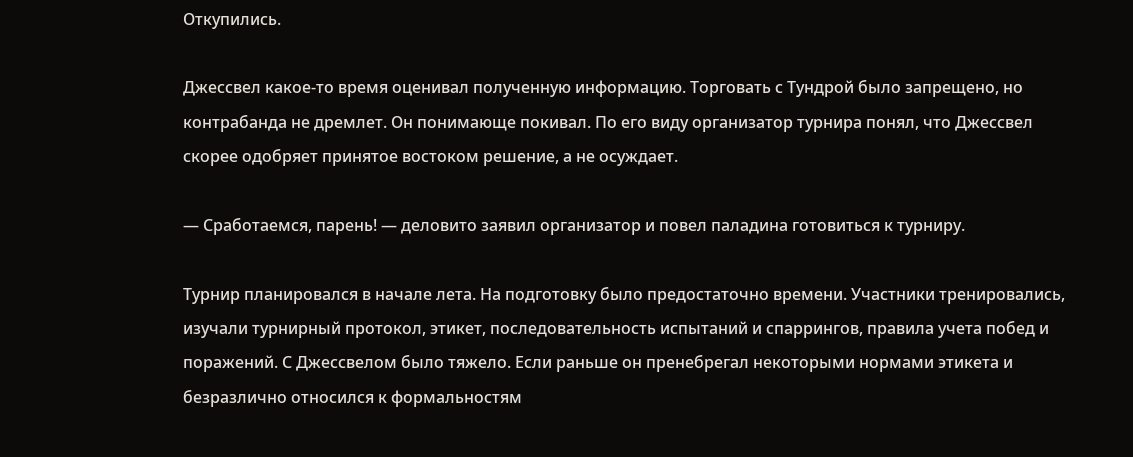Откупились.

Джессвел какое-то время оценивал полученную информацию. Торговать с Тундрой было запрещено, но контрабанда не дремлет. Он понимающе покивал. По его виду организатор турнира понял, что Джессвел скорее одобряет принятое востоком решение, а не осуждает.

— Сработаемся, парень! — деловито заявил организатор и повел паладина готовиться к турниру.

Турнир планировался в начале лета. На подготовку было предостаточно времени. Участники тренировались, изучали турнирный протокол, этикет, последовательность испытаний и спаррингов, правила учета побед и поражений. С Джессвелом было тяжело. Если раньше он пренебрегал некоторыми нормами этикета и безразлично относился к формальностям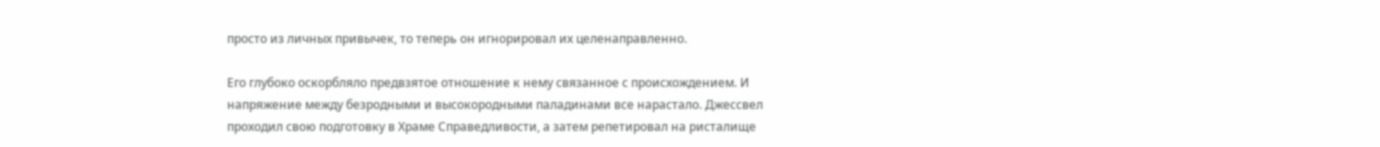просто из личных привычек, то теперь он игнорировал их целенаправленно.

Его глубоко оскорбляло предвзятое отношение к нему связанное с происхождением. И напряжение между безродными и высокородными паладинами все нарастало. Джессвел проходил свою подготовку в Храме Справедливости, а затем репетировал на ристалище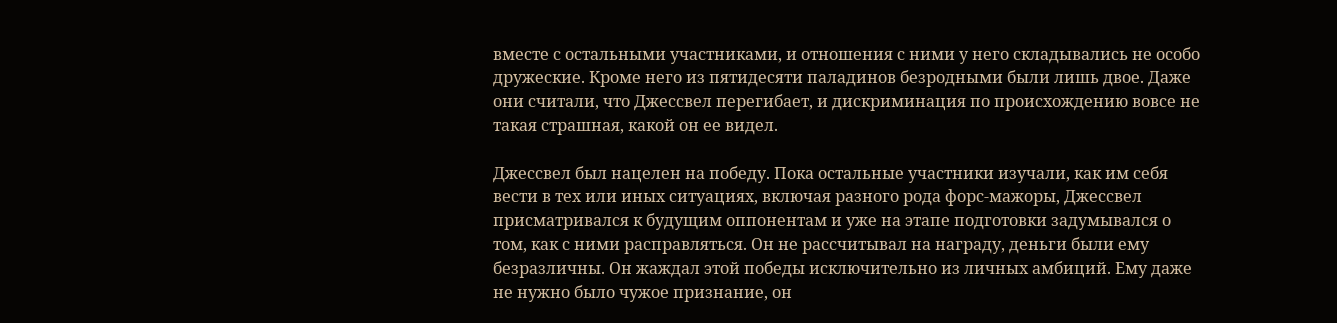вместе с остальными участниками, и отношения с ними у него складывались не особо дружеские. Кроме него из пятидесяти паладинов безродными были лишь двое. Даже они считали, что Джессвел перегибает, и дискриминация по происхождению вовсе не такая страшная, какой он ее видел.

Джессвел был нацелен на победу. Пока остальные участники изучали, как им себя вести в тех или иных ситуациях, включая разного рода форс-мажоры, Джессвел присматривался к будущим оппонентам и уже на этапе подготовки задумывался о том, как с ними расправляться. Он не рассчитывал на награду, деньги были ему безразличны. Он жаждал этой победы исключительно из личных амбиций. Ему даже не нужно было чужое признание, он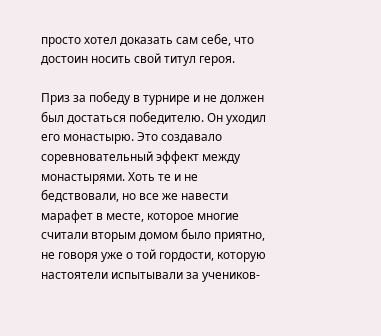просто хотел доказать сам себе, что достоин носить свой титул героя.

Приз за победу в турнире и не должен был достаться победителю. Он уходил его монастырю. Это создавало соревновательный эффект между монастырями. Хоть те и не бедствовали, но все же навести марафет в месте, которое многие считали вторым домом было приятно, не говоря уже о той гордости, которую настоятели испытывали за учеников-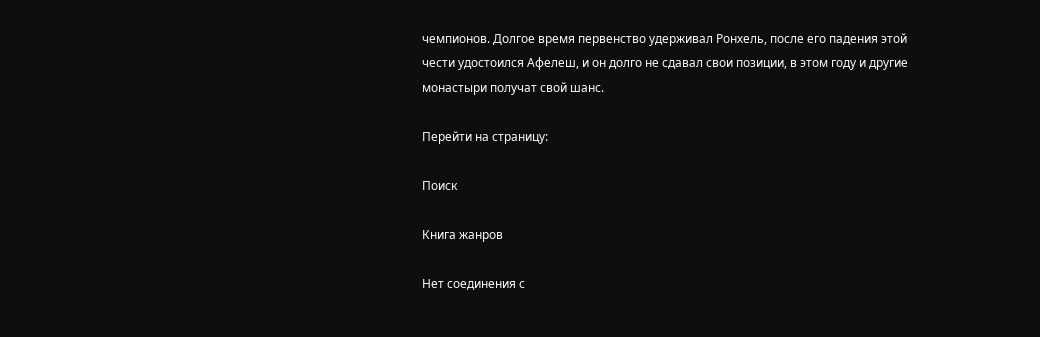чемпионов. Долгое время первенство удерживал Ронхель, после его падения этой чести удостоился Афелеш, и он долго не сдавал свои позиции, в этом году и другие монастыри получат свой шанс.

Перейти на страницу:

Поиск

Книга жанров

Нет соединения с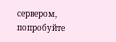сервером, попробуйте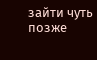зайти чуть позже